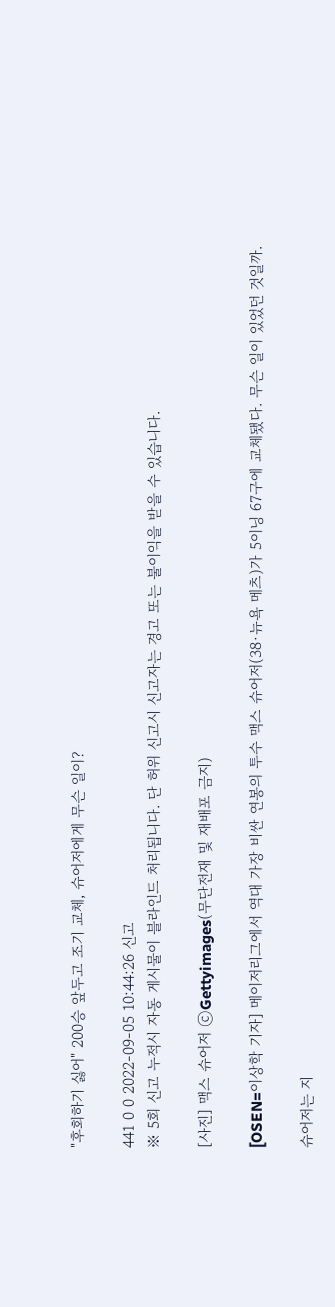"후회하기 싫어" 200승 앞두고 조기 교체, 슈어저에게 무슨 일이?

441 0 0 2022-09-05 10:44:26 신고
※ 5회 신고 누적시 자동 게시물이 블라인드 처리됩니다. 단 허위 신고시 신고자는 경고 또는 불이익을 받을 수 있습니다.

[사진] 맥스 슈어저 ⓒGettyimages(무단전재 및 재배포 금지)

[OSEN=이상학 기자] 메이저리그에서 역대 가장 비싼 연봉의 투수 맥스 슈어저(38·뉴욕 메츠)가 5이닝 67구에 교체됐다. 무슨 일이 있었던 것일까.

슈어저는 지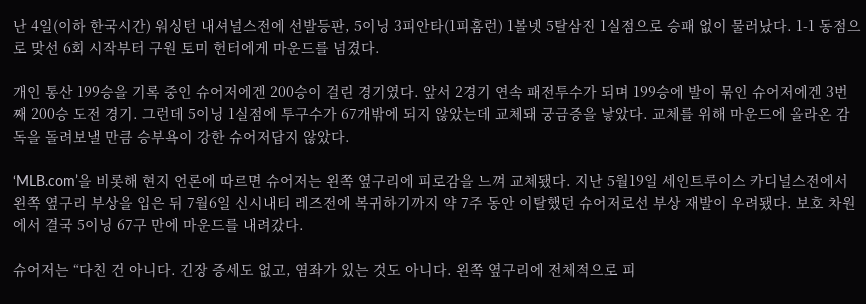난 4일(이하 한국시간) 워싱턴 내셔널스전에 선발등판, 5이닝 3피안타(1피홈런) 1볼넷 5탈삼진 1실점으로 승패 없이 물러났다. 1-1 동점으로 맞선 6회 시작부터 구원 토미 헌터에게 마운드를 넘겼다.

개인 통산 199승을 기록 중인 슈어저에겐 200승이 걸린 경기였다. 앞서 2경기 연속 패전투수가 되며 199승에 발이 묶인 슈어저에겐 3번째 200승 도전 경기. 그런데 5이닝 1실점에 투구수가 67개밖에 되지 않았는데 교체돼 궁금증을 낳았다. 교체를 위해 마운드에 올라온 감독을 돌려보낼 만큼 승부욕이 강한 슈어저답지 않았다.

‘MLB.com’을 비롯해 현지 언론에 따르면 슈어저는 왼쪽 옆구리에 피로감을 느껴 교체됐다. 지난 5월19일 세인트루이스 카디널스전에서 왼쪽 옆구리 부상을 입은 뒤 7월6일 신시내티 레즈전에 복귀하기까지 약 7주 동안 이탈했던 슈어저로선 부상 재발이 우려됐다. 보호 차원에서 결국 5이닝 67구 만에 마운드를 내려갔다.

슈어저는 “다친 건 아니다. 긴장 증세도 없고, 염좌가 있는 것도 아니다. 왼쪽 옆구리에 전체적으로 피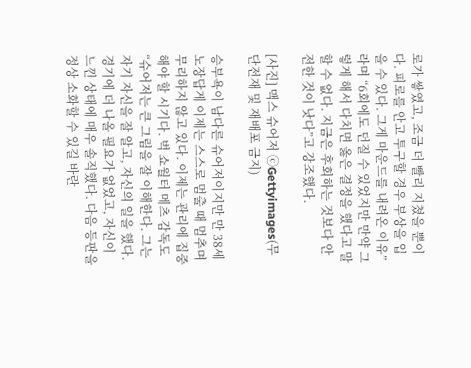로가 쌓였고, 조금 더 빨리 지쳤을 뿐이다. 피로를 안고 투구할 경우 부상을 입을 수 있다. 그게 마운드를 내려온 이유”라며 “6회에도 던질 수 있었지만 만약 그렇게 해서 다치면 옳은 결정을 했다고 말할 수 없다. 지금은 후회하는 것보다 안전한 것이 낫다”고 강조했다.

[사진] 맥스 슈어저 ⓒGettyimages(무단전재 및 재배포 금지)

승부욕이 남다른 슈어저이지만 만 38세 노장답게 이제는 스스로 멈출 때 멈추며 무리하지 않고 있다. 이제는 관리에 집중해야 할 시기다. 벅 쇼월터 메츠 감독도 “슈어저는 큰 그림을 잘 이해한다. 그는 자기 자신을 잘 알고, 자신의 일을 했다. 경기에 더 나올 필요가 없었고, 자신이 느낀 상태에 매우 솔직했다. 다음 등판을 정상 소화할 수 있길 바란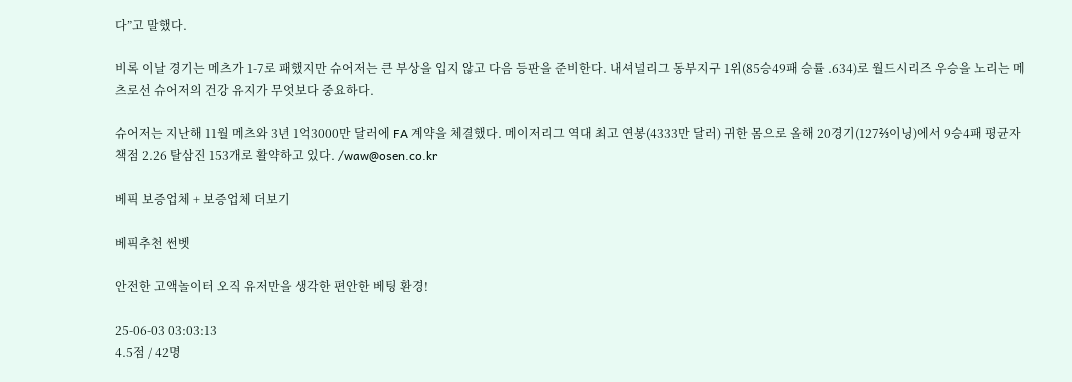다”고 말했다.

비록 이날 경기는 메츠가 1-7로 패했지만 슈어저는 큰 부상을 입지 않고 다음 등판을 준비한다. 내셔널리그 동부지구 1위(85승49패 승률 .634)로 월드시리즈 우승을 노리는 메츠로선 슈어저의 건강 유지가 무엇보다 중요하다.

슈어저는 지난해 11월 메츠와 3년 1억3000만 달러에 FA 계약을 체결했다. 메이저리그 역대 최고 연봉(4333만 달러) 귀한 몸으로 올해 20경기(127⅔이닝)에서 9승4패 평균자책점 2.26 탈삼진 153개로 활약하고 있다. /waw@osen.co.kr

베픽 보증업체 + 보증업체 더보기

베픽추천 썬벳

안전한 고액놀이터 오직 유저만을 생각한 편안한 베팅 환경!

25-06-03 03:03:13
4.5점 / 42명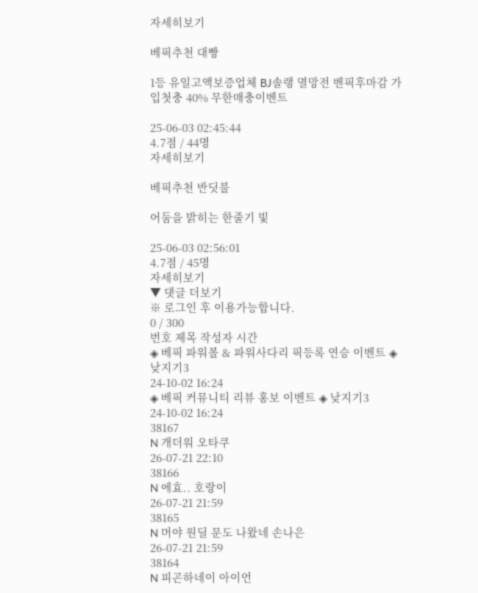자세히보기

베픽추천 대빵

1등 유일고액보증업체 BJ솔랭 멸망전 벤픽후마감 가입첫충 40% 무한매충이벤트

25-06-03 02:45:44
4.7점 / 44명
자세히보기

베픽추천 반딧불

어둠을 밝히는 한줄기 빛

25-06-03 02:56:01
4.7점 / 45명
자세히보기
▼ 댓글 더보기
※ 로그인 후 이용가능합니다.
0 / 300
번호 제목 작성자 시간
◈ 베픽 파워볼 & 파워사다리 픽등록 연승 이벤트 ◈ 낮지기3
24-10-02 16:24
◈ 베픽 커뮤니티 리뷰 홍보 이벤트 ◈ 낮지기3
24-10-02 16:24
38167
N 개더워 오타쿠
26-07-21 22:10
38166
N 에효.. 호랑이
26-07-21 21:59
38165
N 머야 원딜 문도 나왔네 손나은
26-07-21 21:59
38164
N 피곤하네이 아이언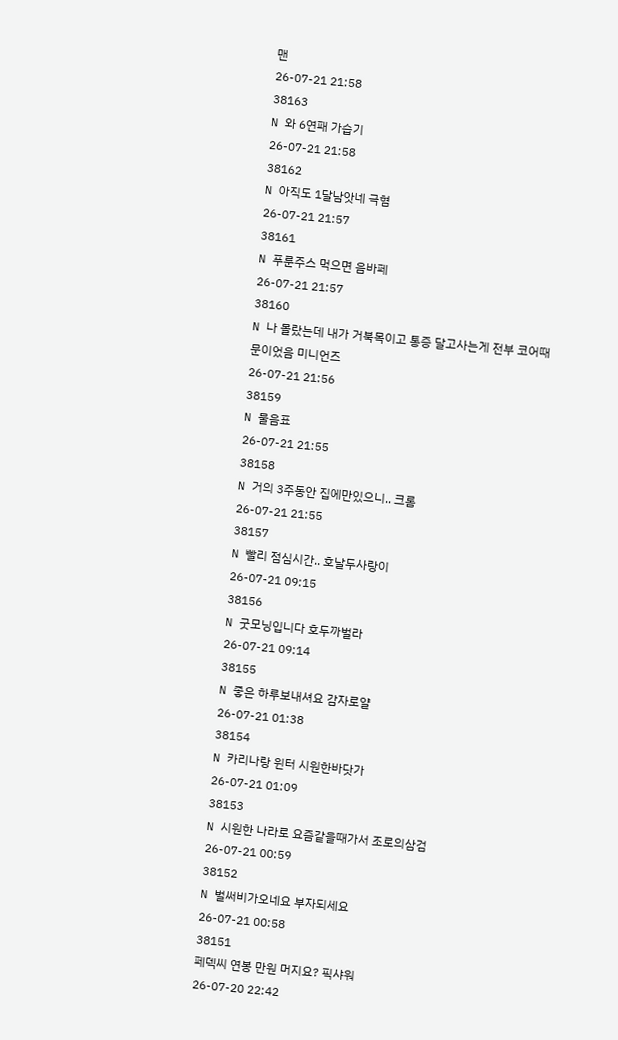맨
26-07-21 21:58
38163
N 와 6연패 가습기
26-07-21 21:58
38162
N 아직도 1달남앗네 극혐
26-07-21 21:57
38161
N 푸룬주스 먹으면 음바페
26-07-21 21:57
38160
N 나 몰랐는데 내가 거북목이고 통증 달고사는게 전부 코어때문이었음 미니언즈
26-07-21 21:56
38159
N 물음표
26-07-21 21:55
38158
N 거의 3주동안 집에만있으니.. 크롬
26-07-21 21:55
38157
N 빨리 점심시간.. 호날두사랑이
26-07-21 09:15
38156
N 굿모닝입니다 호두까벌라
26-07-21 09:14
38155
N 좋은 하루보내셔요 감자로얄
26-07-21 01:38
38154
N 카리나랑 윈터 시원한바닷가
26-07-21 01:09
38153
N 시원한 나라로 요즘같을때가서 조로의삼검
26-07-21 00:59
38152
N 벌써비가오네요 부자되세요
26-07-21 00:58
38151
페덱씨 연봉 만원 머지요? 픽샤워
26-07-20 22:42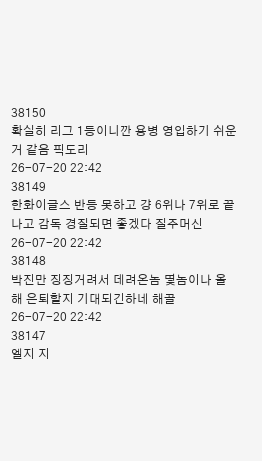38150
확실히 리그 1등이니깐 용병 영입하기 쉬운거 같음 픽도리
26-07-20 22:42
38149
한화이글스 반등 못하고 걍 6위나 7위로 끝나고 감독 경질되면 좋겠다 질주머신
26-07-20 22:42
38148
박진만 징징거려서 데려온놈 몇놈이나 올해 은퇴할지 기대되긴하네 해골
26-07-20 22:42
38147
엘지 지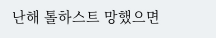난해 톨하스트 망했으면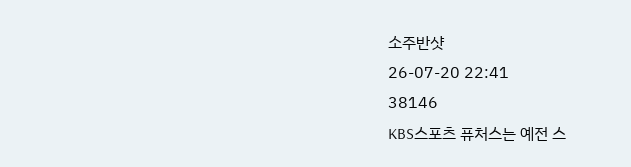소주반샷
26-07-20 22:41
38146
KBS스포츠 퓨처스는 예전 스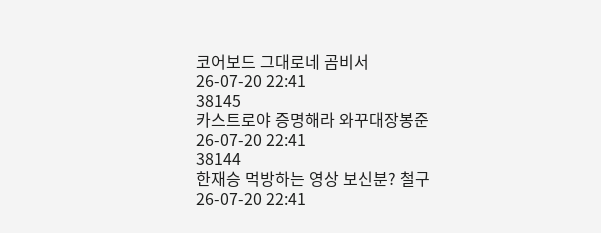코어보드 그대로네 곰비서
26-07-20 22:41
38145
카스트로야 증명해라 와꾸대장봉준
26-07-20 22:41
38144
한재승 먹방하는 영상 보신분? 철구
26-07-20 22:41